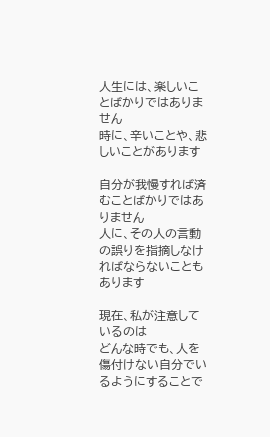人生には、楽しいことばかりではありません
時に、辛いことや、悲しいことがあります

自分が我慢すれば済むことばかりではありません
人に、その人の言動の誤りを指摘しなければならないこともあります

現在、私が注意しているのは
どんな時でも、人を傷付けない自分でいるようにすることで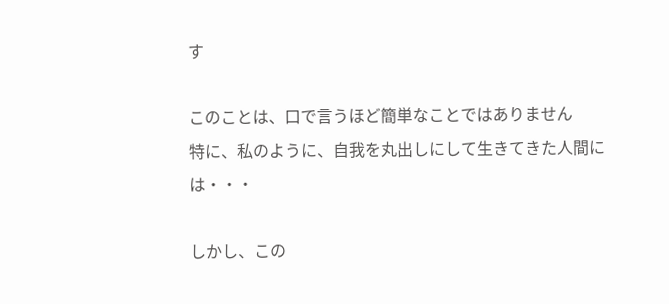す

このことは、口で言うほど簡単なことではありません
特に、私のように、自我を丸出しにして生きてきた人間には・・・

しかし、この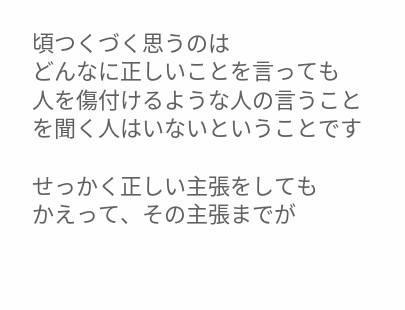頃つくづく思うのは
どんなに正しいことを言っても
人を傷付けるような人の言うことを聞く人はいないということです

せっかく正しい主張をしても
かえって、その主張までが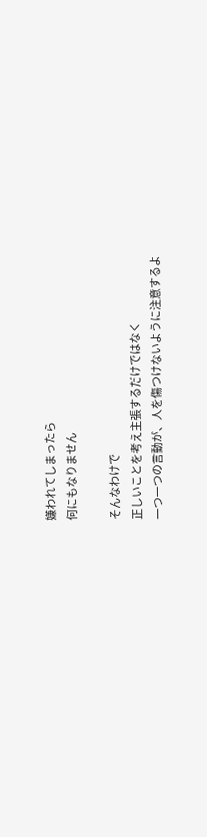嫌われてしまったら
何にもなりません

そんなわけで
正しいことを考え主張するだけではなく
一つ一つの言動が、人を傷つけないように注意するよ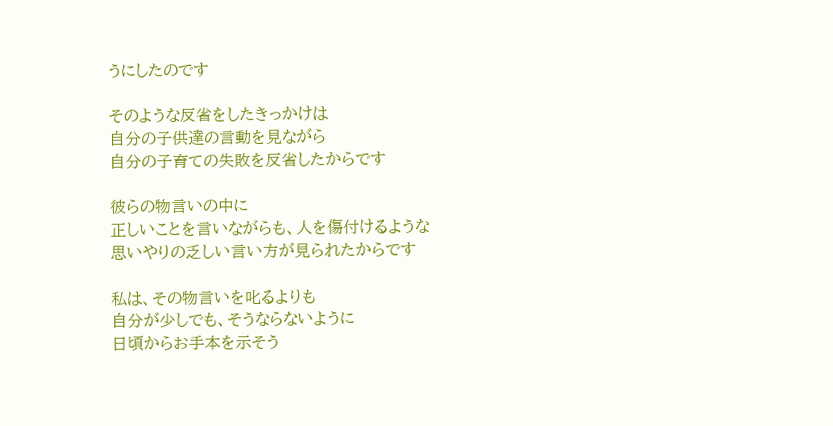うにしたのです

そのような反省をしたきっかけは
自分の子供達の言動を見ながら
自分の子育ての失敗を反省したからです

彼らの物言いの中に
正しいことを言いながらも、人を傷付けるような
思いやりの乏しい言い方が見られたからです

私は、その物言いを叱るよりも
自分が少しでも、そうならないように
日頃からお手本を示そう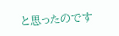と思ったのです